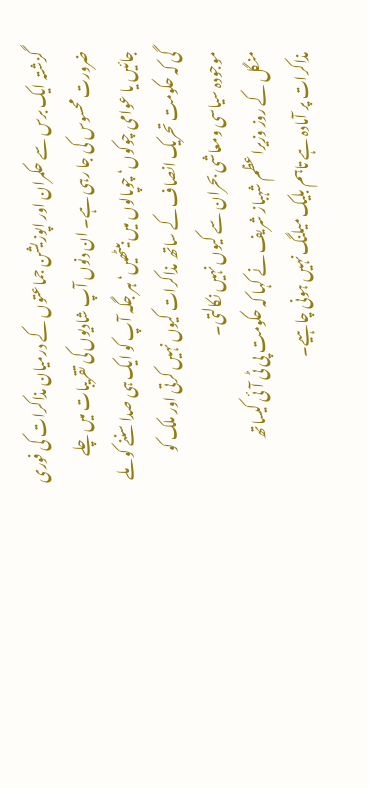گزشتہ ایک برس سے حکمران اور اپوزیشن جماعتوں کے درمیان مذاکرات کی فوری ضرورت محسوس کی جا رہی ہے۔ ان دنوں آپ شادیوں کی تقریبات میں چلے جائیں یا عوامی چوکوں‘ چوپالوں میں بیٹھیں‘ ہر جگہ آپ کو ایک ہی صدا سننے کو ملے گی کہ حکومت تحریک انصاف کے ساتھ مذاکرات کیوں نہیں کرتی اور ملک کو موجودہ سیاسی ومعاشی بحران سے کیوں نہیں نکالتی۔
منگل کے روز وزیراعظم شہباز شریف نے کہا کہ حکومت پی ٹی آئی کیساتھ مذاکرات پر آمادہ ہے تاہم بلیک میلنگ نہیں ہونی چاہیے۔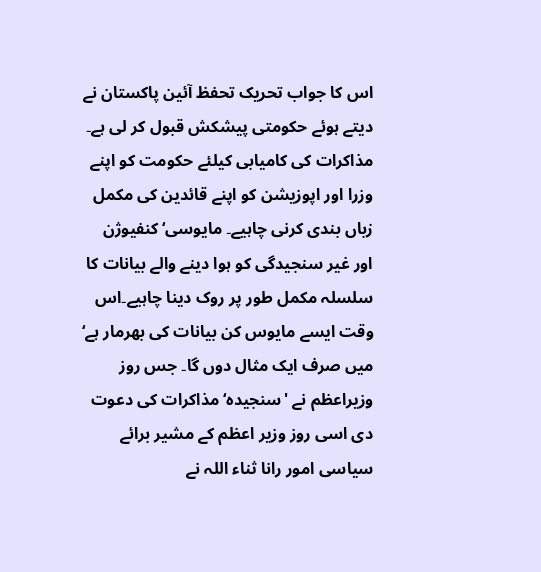اس کا جواب تحریک تحفظ آئین پاکستان نے دیتے ہوئے حکومتی پیشکش قبول کر لی ہے۔ مذاکرات کی کامیابی کیلئے حکومت کو اپنے وزرا اور اپوزیشن کو اپنے قائدین کی مکمل زباں بندی کرنی چاہیے۔ مایوسی‘ کنفیوژن اور غیر سنجیدگی کو ہوا دینے والے بیانات کا سلسلہ مکمل طور پر روک دینا چاہیے۔اس وقت ایسے مایوس کن بیانات کی بھرمار ہے‘ میں صرف ایک مثال دوں گا۔ جس روز وزیراعظم نے 'سنجیدہ‘ مذاکرات کی دعوت دی اسی روز وزیر اعظم کے مشیر برائے سیاسی امور رانا ثناء اللہ نے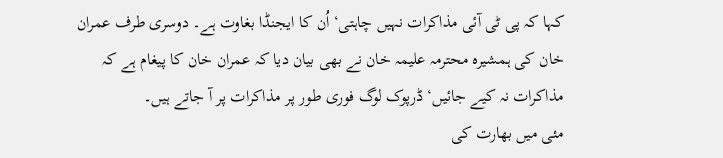کہا کہ پی ٹی آئی مذاکرات نہیں چاہتی‘ اُن کا ایجنڈا بغاوت ہے۔ دوسری طرف عمران خان کی ہمشیرہ محترمہ علیمہ خان نے بھی بیان دیا کہ عمران خان کا پیغام ہے کہ مذاکرات نہ کیے جائیں‘ ڈرپوک لوگ فوری طور پر مذاکرات پر آ جاتے ہیں۔
مئی میں بھارت کی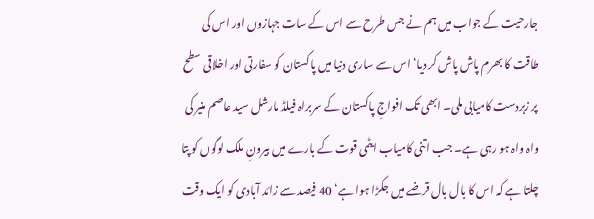جارحیت کے جواب میں ہم نے جس طرح سے اس کے سات جہازوں اور اس کی طاقت کا بھرم پاش پاش کر دیا‘ اس سے ساری دنیا میں پاکستان کو سفارتی اور اخلاقی سطح پر زبردست کامیابی ملی۔ ابھی تک افواجِ پاکستان کے سربراہ فیلڈ مارشل سید عاصم منیر کی واہ واہ ہو رہی ہے۔ جب اتنی کامیاب ایٹمی قوت کے بارے میں بیرونِ ملک لوگوں کو پتا چلتا ہے کہ اس کا بال بال قرضے میں جکڑا ہوا ہے‘ 40 فیصد سے زائد آبادی کو ایک وقت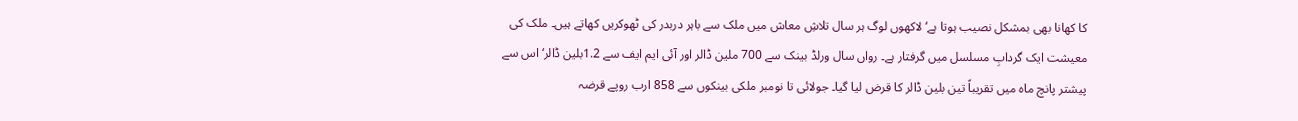کا کھانا بھی بمشکل نصیب ہوتا ہے‘ لاکھوں لوگ ہر سال تلاشِ معاش میں ملک سے باہر دربدر کی ٹھوکریں کھاتے ہیں۔ ملک کی معیشت ایک گردابِ مسلسل میں گرفتار ہے۔ رواں سال ورلڈ بینک سے 700 ملین ڈالر اور آئی ایم ایف سے 1.2بلین ڈالر‘ اس سے پیشتر پانچ ماہ میں تقریباً تین بلین ڈالر کا قرض لیا گیا۔ جولائی تا نومبر ملکی بینکوں سے 858 ارب روپے قرضہ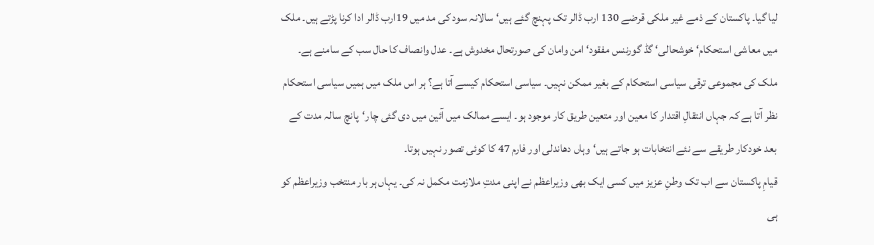لیا گیا۔ پاکستان کے ذمے غیر ملکی قرضے 130 ارب ڈالر تک پہنچ گئے ہیں‘ سالانہ سود کی مد میں 19ارب ڈالر ادا کرنا پڑتے ہیں۔ ملک میں معاشی استحکام‘ خوشحالی‘ گڈ گورننس مفقود‘ امن وامان کی صورتحال مخدوش ہے۔ عدل وانصاف کا حال سب کے سامنے ہے۔ ملک کی مجموعی ترقی سیاسی استحکام کے بغیر ممکن نہیں۔ سیاسی استحکام کیسے آتا ہے؟ ہر اس ملک میں ہمیں سیاسی استحکام نظر آتا ہے کہ جہاں انتقالِ اقتدار کا معین اور متعین طریق کار موجود ہو۔ ایسے ممالک میں آئین میں دی گئی چار‘پانچ سالہ مدت کے بعد خودکار طریقے سے نئے انتخابات ہو جاتے ہیں‘ وہاں دھاندلی اور فارم 47 کا کوئی تصور نہیں ہوتا۔
قیامِ پاکستان سے اب تک وطنِ عزیز میں کسی ایک بھی وزیراعظم نے اپنی مدتِ ملازمت مکمل نہ کی۔ یہاں ہر بار منتخب وزیراعظم کو ہی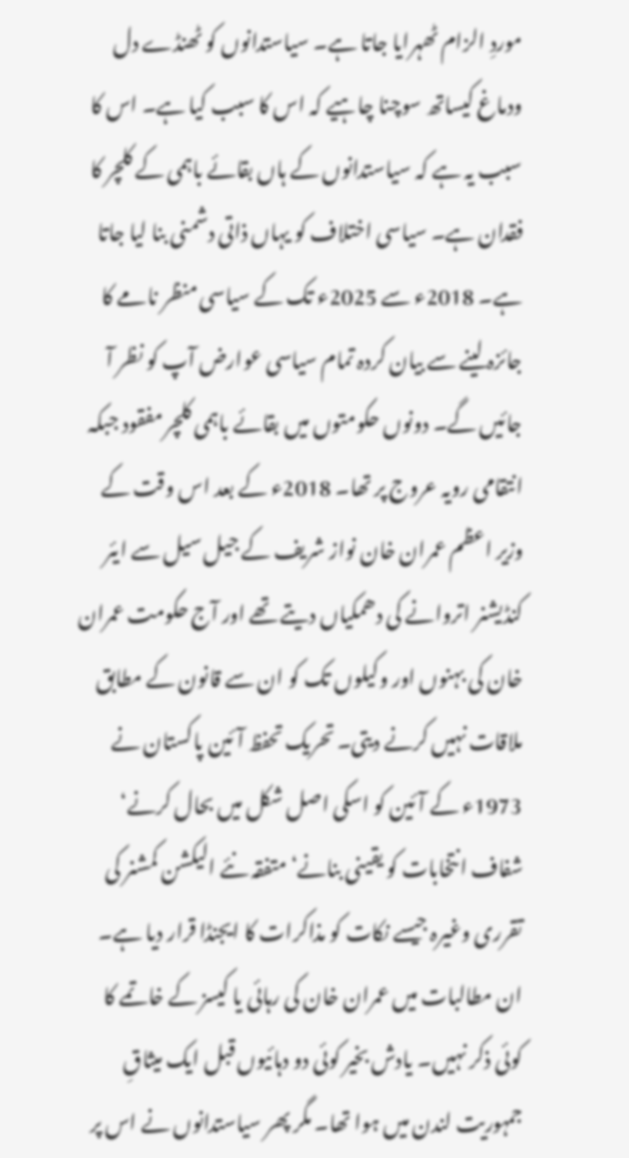موردِ الزام ٹھہرایا جاتا ہے۔ سیاستدانوں کو ٹھنڈے دل ودماغ کیساتھ سوچنا چاہیے کہ اس کا سبب کیا ہے۔ اس کا سبب یہ ہے کہ سیاستدانوں کے ہاں بقائے باہمی کے کلچر کا فقدان ہے۔ سیاسی اختلاف کو یہاں ذاتی دشمنی بنا لیا جاتا ہے۔ 2018ء سے 2025ء تک کے سیاسی منظر نامے کا جائزہ لینے سے بیان کردہ تمام سیاسی عوارض آپ کو نظر آ جائیں گے۔ دونوں حکومتوں میں بقائے باہمی کلچر مفقود جبکہ انتقامی رویہ عروج پر تھا۔ 2018ء کے بعد اس وقت کے وزیر اعظم عمران خان نواز شریف کے جیل سیل سے ایئر کنڈیشنر اتروانے کی دھمکیاں دیتے تھے اور آج حکومت عمران خان کی بہنوں اور وکیلوں تک کو ان سے قانون کے مطابق ملاقات نہیں کرنے دیتی۔ تحریک تحفظ آئین پاکستان نے 1973ء کے آئین کو اسکی اصل شکل میں بحال کرنے‘ شفاف انتخابات کو یقینی بنانے‘ متفقہ نئے الیکشن کمشنر کی تقرری وغیرہ جیسے نکات کو مذاکرات کا ایجنڈا قرار دیا ہے۔ ان مطالبات میں عمران خان کی رہائی یا کیسز کے خاتمے کا کوئی ذکر نہیں۔ یادش بخیر کوئی دو دہائیوں قبل ایک میثاقِ جمہوریت لندن میں ہوا تھا۔ مگر پھر سیاستدانوں نے اس پر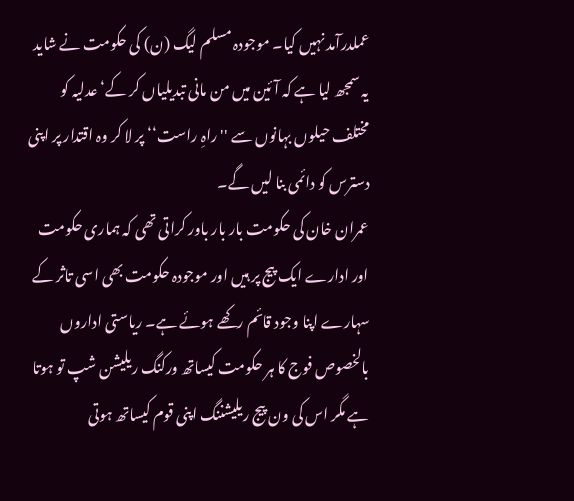عملدرآمد نہیں کیا۔ موجودہ مسلم لیگ (ن) کی حکومت نے شاید یہ سمجھ لیا ہے کہ آئین میں من مانی تبدیلیاں کر کے‘ عدلیہ کو مختلف حیلوں بہانوں سے ''راہِ راست‘‘ پر لا کر وہ اقتدار پر اپنی دسترس کو دائمی بنا لیں گے۔
عمران خان کی حکومت بار بار باور کراتی تھی کہ ہماری حکومت اور ادارے ایک پیج پر ہیں اور موجودہ حکومت بھی اسی تاثر کے سہارے اپنا وجود قائم رکھے ہوئے ہے۔ ریاستی اداروں بالخصوص فوج کا ہر حکومت کیساتھ ورکنگ ریلیشن شپ تو ہوتا ہے مگر اس کی ون پیج ریلیشننگ اپنی قوم کیساتھ ہوتی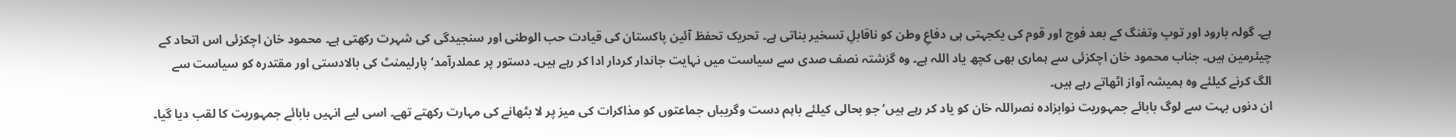ہے۔ گولہ بارود اور توپ وتفنگ کے بعد فوج اور قوم کی یکجہتی ہی دفاعِ وطن کو ناقابلِ تسخیر بناتی ہے۔ تحریک تحفظ آئین پاکستان کی قیادت حب الوطنی اور سنجیدگی کی شہرت رکھتی ہے۔ محمود خان اچکزئی اس اتحاد کے چیئرمین ہیں۔ جناب محمود خان اچکزئی سے ہماری بھی کچھ یاد اللہ ہے۔ وہ گزشتہ نصف صدی سے سیاست میں نہایت جاندار کردار ادا کر رہے ہیں۔ دستور پر عملدرآمد‘ پارلیمنٹ کی بالادستی اور مقتدرہ کو سیاست سے الگ کرنے کیلئے وہ ہمیشہ آواز اٹھاتے رہے ہیں۔
ان دنوں بہت سے لوگ بابائے جمہوریت نوابزادہ نصراللہ خان کو یاد کر رہے ہیں‘ جو بحالی کیلئے باہم دست وگریباں جماعتوں کو مذاکرات کی میز پر لا بٹھانے کی مہارت رکھتے تھے۔ اسی لیے انہیں بابائے جمہوریت کا لقب دیا گیا۔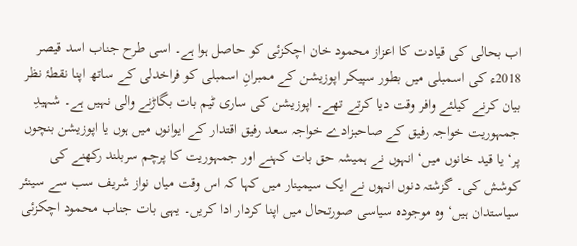اب بحالی کی قیادت کا اعزاز محمود خان اچکزئی کو حاصل ہوا ہے۔ اسی طرح جناب اسد قیصر 2018ء کی اسمبلی میں بطور سپیکر اپوزیشن کے ممبرانِ اسمبلی کو فراخدلی کے ساتھ اپنا نقطۂ نظر بیان کرنے کیلئے وافر وقت دیا کرتے تھے۔ اپوزیشن کی ساری ٹیم بات بگاڑنے والی نہیں ہے۔ شہیدِ جمہوریت خواجہ رفیق کے صاحبزادے خواجہ سعد رفیق اقتدار کے ایوانوں میں ہوں یا اپوزیشن بنچوں پر‘ یا قید خانوں میں‘ انہوں نے ہمیشہ حق بات کہنے اور جمہوریت کا پرچم سربلند رکھنے کی کوشش کی۔ گزشتہ دنوں انہوں نے ایک سیمینار میں کہا کہ اس وقت میاں نواز شریف سب سے سینئر سیاستدان ہیں‘ وہ موجودہ سیاسی صورتحال میں اپنا کردار ادا کریں۔ یہی بات جناب محمود اچکزئی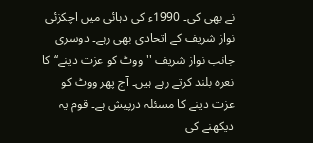نے بھی کی۔ 1990ء کی دہائی میں اچکزئی نواز شریف کے اتحادی بھی رہے۔ دوسری جانب نواز شریف ''ووٹ کو عزت دینے‘‘ کا نعرہ بلند کرتے رہے ہیں۔ آج پھر ووٹ کو عزت دینے کا مسئلہ درپیش ہے۔ قوم یہ دیکھنے کی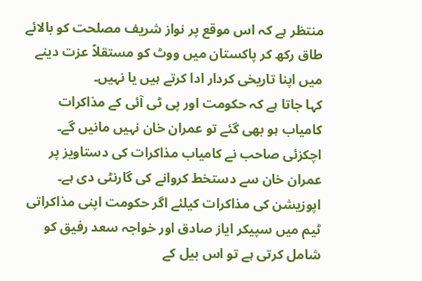منتظر ہے کہ اس موقع پر نواز شریف مصلحت کو بالائے طاق رکھ کر پاکستان میں ووٹ کو مستقلاً عزت دینے میں اپنا تاریخی کردار ادا کرتے ہیں یا نہیں۔
کہا جاتا ہے کہ حکومت اور پی ٹی آئی کے مذاکرات کامیاب ہو بھی گئے تو عمران خان نہیں مانیں گے۔ اچکزئی صاحب نے کامیاب مذاکرات کی دستاویز پر عمران خان سے دستخط کروانے کی گارنٹی دی ہے۔ اپوزیشن کی مذاکرات کیلئے اگر حکومت اپنی مذاکراتی ٹیم میں سپیکر ایاز صادق اور خواجہ سعد رفیق کو شامل کرتی ہے تو اس بیل کے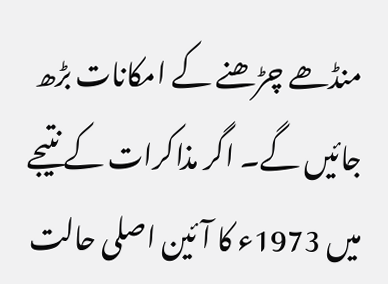منڈھے چڑھنے کے امکانات بڑھ جائیں گے۔ اگر مذاکرات کے نتیجے میں 1973ء کا آئین اصلی حالت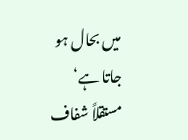میں بحال ہو جاتا ہے‘ مستقلاً شفاف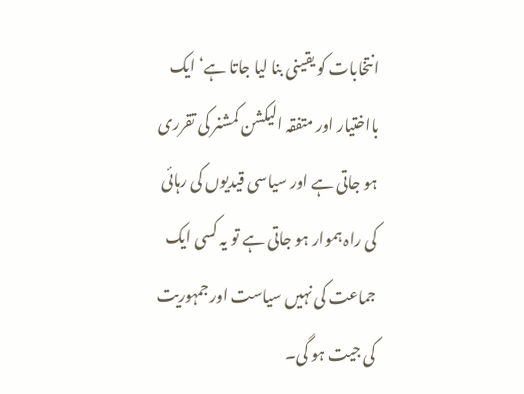انتخابات کو یقینی بنا لیا جاتا ہے‘ ایک بااختیار اور متفقہ الیکشن کمشنر کی تقرری ہو جاتی ہے اور سیاسی قیدیوں کی رہائی کی راہ ہموار ہو جاتی ہے تو یہ کسی ایک جماعت کی نہیں سیاست اور جمہوریت کی جیت ہو گی۔